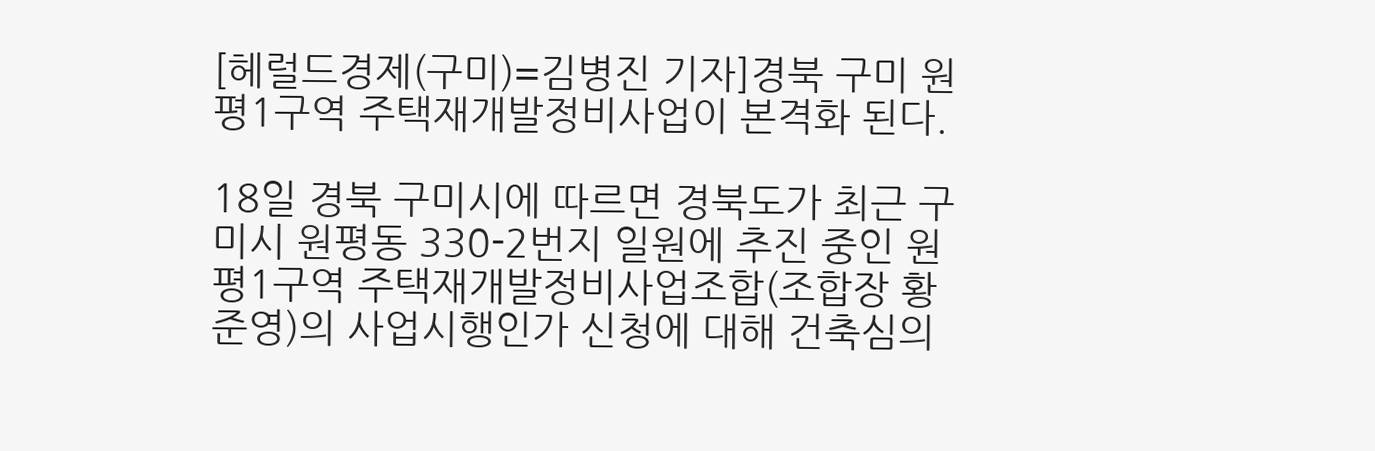[헤럴드경제(구미)=김병진 기자]경북 구미 원평1구역 주택재개발정비사업이 본격화 된다.

18일 경북 구미시에 따르면 경북도가 최근 구미시 원평동 330-2번지 일원에 추진 중인 원평1구역 주택재개발정비사업조합(조합장 황준영)의 사업시행인가 신청에 대해 건축심의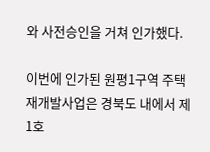와 사전승인을 거쳐 인가했다.

이번에 인가된 원평1구역 주택재개발사업은 경북도 내에서 제1호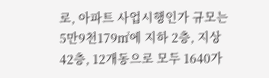로, 아파트 사업시행인가 규모는 5만9천179㎡에 지하 2층, 지상 42층, 12개동으로 모두 1640가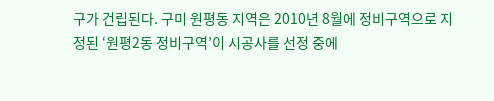구가 건립된다. 구미 원평동 지역은 2010년 8월에 정비구역으로 지정된 ‘원평2동 정비구역’이 시공사를 선정 중에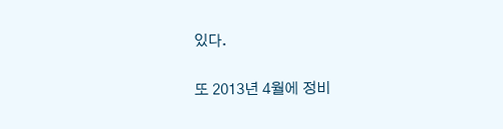있다.

또 2013년 4월에 정비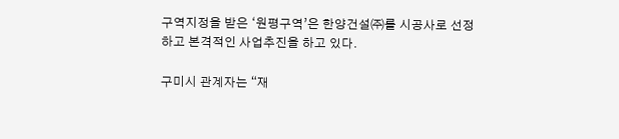구역지정을 받은 ‘원평구역’은 한양건설㈜를 시공사로 선정하고 본격적인 사업추진을 하고 있다.

구미시 관계자는 “재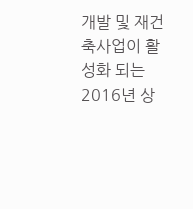개발 및 재건축사업이 활성화 되는 2016년 상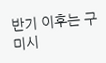반기 이후는 구미시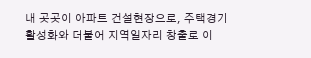내 곳곳이 아파트 건설현장으로, 주택경기활성화와 더불어 지역일자리 창출로 이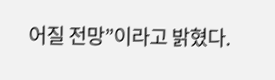어질 전망”이라고 밝혔다.